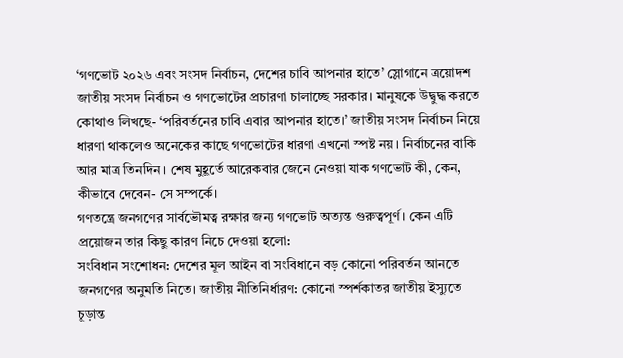‘গণভোট ২০২৬ এবং সংসদ নির্বাচন, দেশের চাবি আপনার হাতে’ স্লোগানে ত্রয়োদশ জাতীয় সংসদ নির্বাচন ও গণভোটের প্রচারণা চালাচ্ছে সরকার। মানুষকে উদ্বুদ্ধ করতে কোথাও লিখছে- ‘পরিবর্তনের চাবি এবার আপনার হাতে।’ জাতীয় সংসদ নির্বাচন নিয়ে ধারণা থাকলেও অনেকের কাছে গণভোটের ধারণা এখনো স্পষ্ট নয়। নির্বাচনের বাকি আর মাত্র তিনদিন। শেষ মুহূর্তে আরেকবার জেনে নেওয়া যাক গণভোট কী, কেন, কীভাবে দেবেন- সে সম্পর্কে।
গণতন্ত্রে জনগণের সার্বভৌমত্ব রক্ষার জন্য গণভোট অত্যন্ত গুরুত্বপূর্ণ। কেন এটি প্রয়োজন তার কিছু কারণ নিচে দেওয়া হলো:
সংবিধান সংশোধন: দেশের মূল আইন বা সংবিধানে বড় কোনো পরিবর্তন আনতে জনগণের অনুমতি নিতে। জাতীয় নীতিনির্ধারণ: কোনো স্পর্শকাতর জাতীয় ইস্যুতে চূড়ান্ত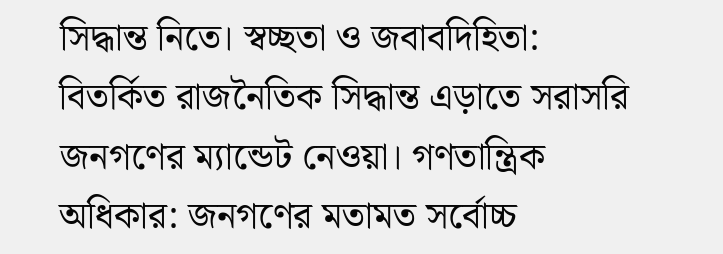সিদ্ধান্ত নিতে। স্বচ্ছতা ও জবাবদিহিতা: বিতর্কিত রাজনৈতিক সিদ্ধান্ত এড়াতে সরাসরি জনগণের ম্যান্ডেট নেওয়া। গণতান্ত্রিক অধিকার: জনগণের মতামত সর্বোচ্চ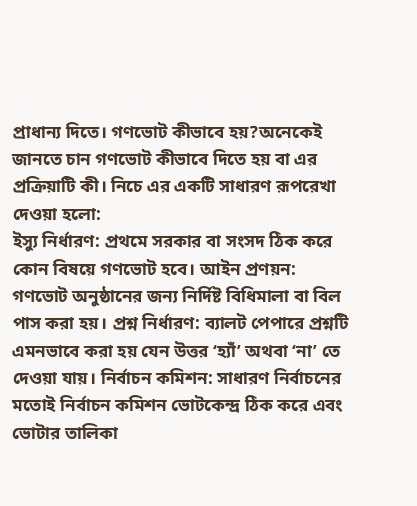প্রাধান্য দিতে। গণভোট কীভাবে হয়?অনেকেই জানতে চান গণভোট কীভাবে দিতে হয় বা এর প্রক্রিয়াটি কী। নিচে এর একটি সাধারণ রূপরেখা দেওয়া হলো:
ইস্যু নির্ধারণ: প্রথমে সরকার বা সংসদ ঠিক করে কোন বিষয়ে গণভোট হবে। আইন প্রণয়ন: গণভোট অনুষ্ঠানের জন্য নির্দিষ্ট বিধিমালা বা বিল পাস করা হয়। প্রশ্ন নির্ধারণ: ব্যালট পেপারে প্রশ্নটি এমনভাবে করা হয় যেন উত্তর ‘হ্যাঁ’ অথবা ‘না’ তে দেওয়া যায়। নির্বাচন কমিশন: সাধারণ নির্বাচনের মতোই নির্বাচন কমিশন ভোটকেন্দ্র ঠিক করে এবং ভোটার তালিকা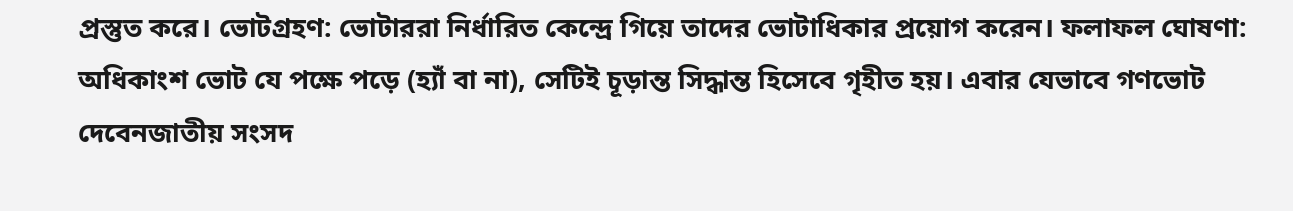প্রস্তুত করে। ভোটগ্রহণ: ভোটাররা নির্ধারিত কেন্দ্রে গিয়ে তাদের ভোটাধিকার প্রয়োগ করেন। ফলাফল ঘোষণা: অধিকাংশ ভোট যে পক্ষে পড়ে (হ্যাঁ বা না), সেটিই চূড়ান্ত সিদ্ধান্ত হিসেবে গৃহীত হয়। এবার যেভাবে গণভোট দেবেনজাতীয় সংসদ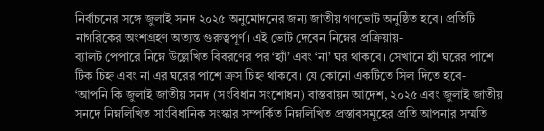নির্বাচনের সঙ্গে জুলাই সনদ ২০২৫ অনুমোদনের জন্য জাতীয় গণভোট অনুষ্ঠিত হবে। প্রতিটি নাগরিকের অংশগ্রহণ অত্যন্ত গুরুত্বপূর্ণ। এই ভোট দেবেন নিম্নের প্রক্রিয়ায়-
ব্যালট পেপারে নিম্নে উল্লেখিত বিবরণের পর ‘হ্যাঁ’ এবং ‘না’ ঘর থাকবে। সেখানে হ্যাঁ ঘরের পাশে টিক চিহ্ন এবং না এর ঘরের পাশে ক্রস চিহ্ন থাকবে। যে কোনো একটিতে সিল দিতে হবে-
‘আপনি কি জুলাই জাতীয় সনদ (সংবিধান সংশোধন) বাস্তবায়ন আদেশ, ২০২৫ এবং জুলাই জাতীয় সনদে নিম্নলিখিত সাংবিধানিক সংস্কার সম্পর্কিত নিম্নলিখিত প্রস্তাবসমূহের প্রতি আপনার সম্মতি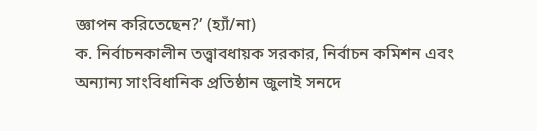জ্ঞাপন করিতেছেন?’ (হ্যাঁ/না)
ক. নির্বাচনকালীন তত্ত্বাবধায়ক সরকার, নির্বাচন কমিশন এবং অন্যান্য সাংবিধানিক প্রতিষ্ঠান জুলাই সনদে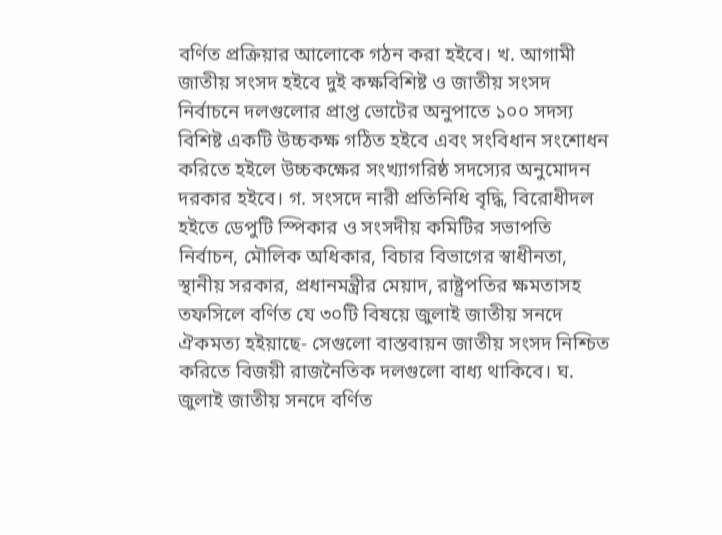বর্ণিত প্রক্রিয়ার আলোকে গঠন করা হইবে। খ. আগামী জাতীয় সংসদ হইবে দুই কক্ষবিশিষ্ট ও জাতীয় সংসদ নির্বাচনে দলগুলোর প্রাপ্ত ভোটের অনুপাতে ১০০ সদস্য বিশিষ্ট একটি উচ্চকক্ষ গঠিত হইবে এবং সংবিধান সংশোধন করিতে হইলে উচ্চকক্ষের সংখ্যাগরিষ্ঠ সদস্যের অনুমোদন দরকার হইবে। গ. সংসদে নারী প্রতিনিধি বৃদ্ধি, বিরোধীদল হইতে ডেপুটি স্পিকার ও সংসদীয় কমিটির সভাপতি নির্বাচন, মৌলিক অধিকার, বিচার বিভাগের স্বাধীনতা, স্থানীয় সরকার, প্রধানমন্ত্রীর মেয়াদ, রাষ্ট্রপতির ক্ষমতাসহ তফসিলে বর্ণিত যে ৩০টি বিষয়ে জুলাই জাতীয় সনদে ঐকমত্য হইয়াছে- সেগুলো বাস্তবায়ন জাতীয় সংসদ নিশ্চিত করিতে বিজয়ী রাজনৈতিক দলগুলো বাধ্য থাকিবে। ঘ. জুলাই জাতীয় সনদে বর্ণিত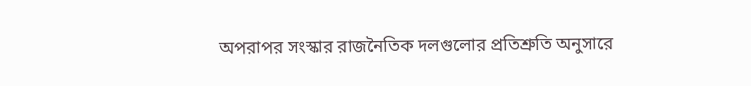অপরাপর সংস্কার রাজনৈতিক দলগুলোর প্রতিশ্রুতি অনুসারে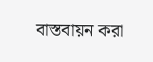বাস্তবায়ন করা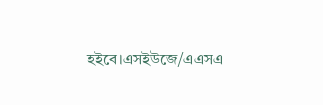হইবে।এসইউজে/এএসএ